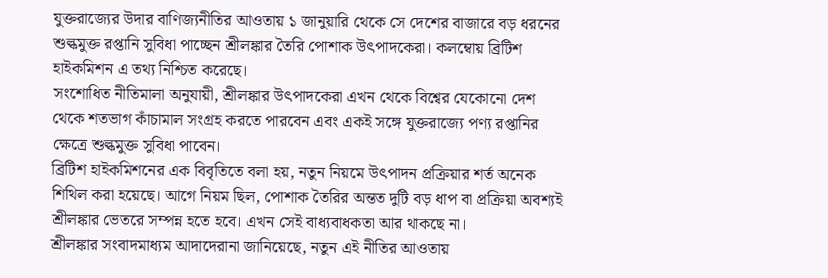যুক্তরাজ্যের উদার বাণিজ্যনীতির আওতায় ১ জানুয়ারি থেকে সে দেশের বাজারে বড় ধরনের শুল্কমুক্ত রপ্তানি সুবিধা পাচ্ছেন শ্রীলঙ্কার তৈরি পোশাক উৎপাদকেরা। কলম্বোয় ব্রিটিশ হাইকমিশন এ তথ্য নিশ্চিত করেছে।
সংশোধিত নীতিমালা অনুযায়ী, শ্রীলঙ্কার উৎপাদকেরা এখন থেকে বিশ্বের যেকোনো দেশ থেকে শতভাগ কাঁচামাল সংগ্রহ করতে পারবেন এবং একই সঙ্গে যুক্তরাজ্যে পণ্য রপ্তানির ক্ষেত্রে শুল্কমুক্ত সুবিধা পাবেন।
ব্রিটিশ হাইকমিশনের এক বিবৃতিতে বলা হয়, নতুন নিয়মে উৎপাদন প্রক্রিয়ার শর্ত অনেক শিথিল করা হয়েছে। আগে নিয়ম ছিল, পোশাক তৈরির অন্তত দুটি বড় ধাপ বা প্রক্রিয়া অবশ্যই শ্রীলঙ্কার ভেতরে সম্পন্ন হতে হবে। এখন সেই বাধ্যবাধকতা আর থাকছে না।
শ্রীলঙ্কার সংবাদমাধ্যম আদাদেরানা জানিয়েছে, নতুন এই নীতির আওতায়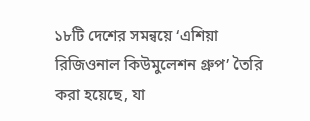১৮টি দেশের সমন্বয়ে ‘এশিয়া রিজিওনাল কিউমুলেশন গ্রুপ’ তৈরি করা হয়েছে, যা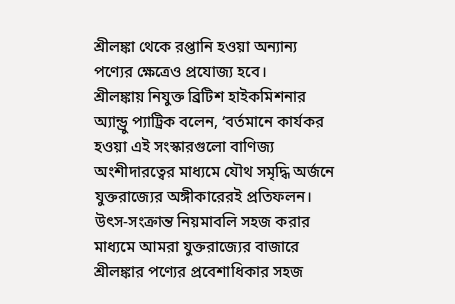শ্রীলঙ্কা থেকে রপ্তানি হওয়া অন্যান্য পণ্যের ক্ষেত্রেও প্রযোজ্য হবে।
শ্রীলঙ্কায় নিযুক্ত ব্রিটিশ হাইকমিশনার অ্যান্ড্রু প্যাট্রিক বলেন, ‘বর্তমানে কার্যকর হওয়া এই সংস্কারগুলো বাণিজ্য অংশীদারত্বের মাধ্যমে যৌথ সমৃদ্ধি অর্জনে যুক্তরাজ্যের অঙ্গীকারেরই প্রতিফলন। উৎস-সংক্রান্ত নিয়মাবলি সহজ করার মাধ্যমে আমরা যুক্তরাজ্যের বাজারে শ্রীলঙ্কার পণ্যের প্রবেশাধিকার সহজ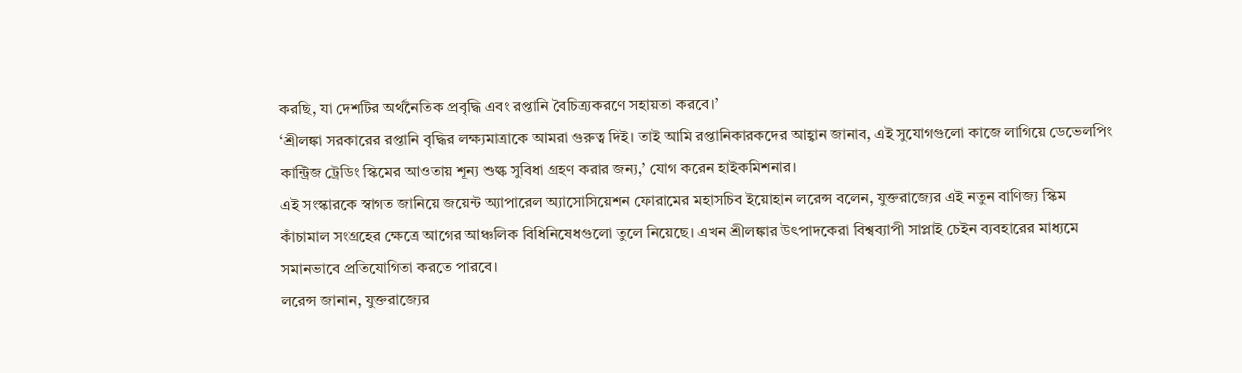করছি, যা দেশটির অর্থনৈতিক প্রবৃদ্ধি এবং রপ্তানি বৈচিত্র্যকরণে সহায়তা করবে।’
‘শ্রীলঙ্কা সরকারের রপ্তানি বৃদ্ধির লক্ষ্যমাত্রাকে আমরা গুরুত্ব দিই। তাই আমি রপ্তানিকারকদের আহ্বান জানাব, এই সুযোগগুলো কাজে লাগিয়ে ডেভেলপিং কান্ট্রিজ ট্রেডিং স্কিমের আওতায় শূন্য শুল্ক সুবিধা গ্রহণ করার জন্য,’ যোগ করেন হাইকমিশনার।
এই সংস্কারকে স্বাগত জানিয়ে জয়েন্ট অ্যাপারেল অ্যাসোসিয়েশন ফোরামের মহাসচিব ইয়োহান লরেন্স বলেন, যুক্তরাজ্যের এই নতুন বাণিজ্য স্কিম কাঁচামাল সংগ্রহের ক্ষেত্রে আগের আঞ্চলিক বিধিনিষেধগুলো তুলে নিয়েছে। এখন শ্রীলঙ্কার উৎপাদকেরা বিশ্বব্যাপী সাপ্লাই চেইন ব্যবহারের মাধ্যমে সমানভাবে প্রতিযোগিতা করতে পারবে।
লরেন্স জানান, যুক্তরাজ্যের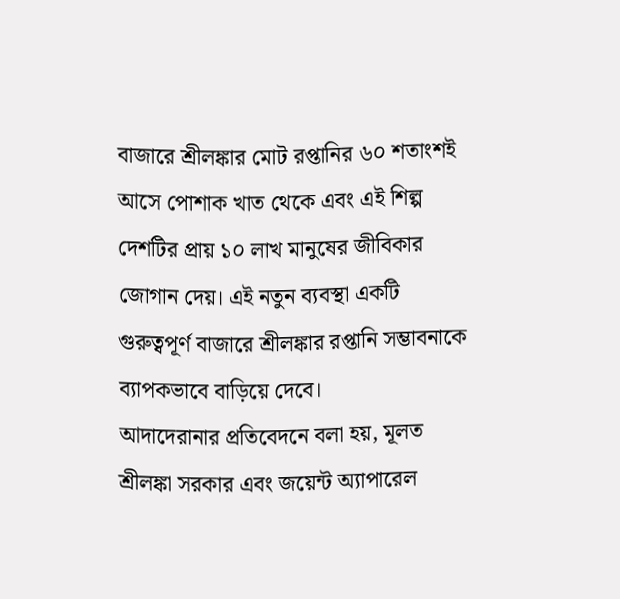বাজারে শ্রীলঙ্কার মোট রপ্তানির ৬০ শতাংশই আসে পোশাক খাত থেকে এবং এই শিল্প দেশটির প্রায় ১০ লাখ মানুষের জীবিকার জোগান দেয়। এই নতুন ব্যবস্থা একটি গুরুত্বপূর্ণ বাজারে শ্রীলঙ্কার রপ্তানি সম্ভাবনাকে ব্যাপকভাবে বাড়িয়ে দেবে।
আদাদেরানার প্রতিবেদনে বলা হয়, মূলত শ্রীলঙ্কা সরকার এবং জয়েন্ট অ্যাপারেল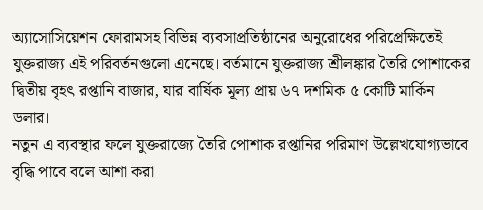অ্যাসোসিয়েশন ফোরামসহ বিভিন্ন ব্যবসাপ্রতিষ্ঠানের অনুরোধের পরিপ্রেক্ষিতেই যুক্তরাজ্য এই পরিবর্তনগুলো এনেছে। বর্তমানে যুক্তরাজ্য শ্রীলঙ্কার তৈরি পোশাকের দ্বিতীয় বৃহৎ রপ্তানি বাজার, যার বার্ষিক মূল্য প্রায় ৬৭ দশমিক ৫ কোটি মার্কিন ডলার।
নতুন এ ব্যবস্থার ফলে যুক্তরাজ্যে তৈরি পোশাক রপ্তানির পরিমাণ উল্লেখযোগ্যভাবে বৃদ্ধি পাবে বলে আশা করা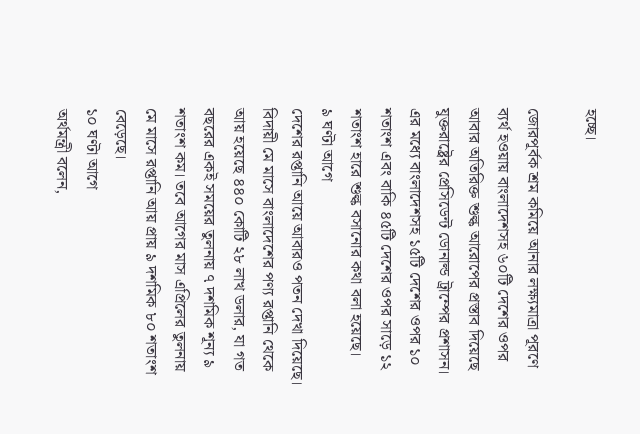হচ্ছে।

জোরপূর্বক শ্রম কমিয়ে আনার লক্ষ্যমাত্রা পূরণে ব্যর্থ হওয়ায় বাংলাদেশসহ ৬০টি দেশের ওপর আবার অতিরিক্ত শুল্ক আরোপের প্রস্তাব দিয়েছে যুক্তরাষ্ট্রের প্রেসিডেন্ট ডোনাল্ড ট্রাম্পের প্রশাসন। এর মধ্যে বাংলাদেশসহ ১৫টি দেশের ওপর ১০ শতাংশ এবং বাকি ৪৫টি দেশের ওপর সাড়ে ১২ শতাংশ হারে শুল্ক বসানোর কথা বলা হয়েছে।
৯ ঘণ্টা আগে
দেশের রপ্তানি আয়ে আবারও পতন দেখা দিয়েছে। বিদায়ী মে মাসে বাংলাদেশের পণ্য রপ্তানি থেকে আয় হয়েছে ৪৪০ কোটি ২৮ লাখ ডলার, যা গত বছরের একই সময়ের তুলনায় ৭ দশমিক শূন্য ৯ শতাংশ কম। তবে আগের মাস এপ্রিলের তুলনায় মে মাসে রপ্তানি আয় প্রায় ৯ দশমিক ৮০ শতাংশ বেড়েছে।
১০ ঘণ্টা আগে
অর্থমন্ত্রী বলেন,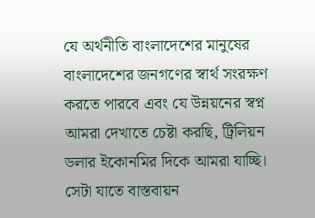যে অর্থনীতি বাংলাদেশের মানুষের বাংলাদেশের জনগণের স্বার্থ সংরক্ষণ করতে পারবে এবং যে উন্নয়নের স্বপ্ন আমরা দেখাতে চেষ্টা করছি, ট্রিলিয়ন ডলার ইকোনমির দিকে আমরা যাচ্ছি। সেটা যাতে বাস্তবায়ন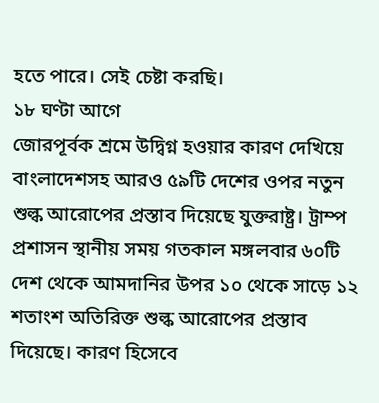হতে পারে। সেই চেষ্টা করছি।
১৮ ঘণ্টা আগে
জোরপূর্বক শ্রমে উদ্বিগ্ন হওয়ার কারণ দেখিয়ে বাংলাদেশসহ আরও ৫৯টি দেশের ওপর নতুন শুল্ক আরোপের প্রস্তাব দিয়েছে যুক্তরাষ্ট্র। ট্রাম্প প্রশাসন স্থানীয় সময় গতকাল মঙ্গলবার ৬০টি দেশ থেকে আমদানির উপর ১০ থেকে সাড়ে ১২ শতাংশ অতিরিক্ত শুল্ক আরোপের প্রস্তাব দিয়েছে। কারণ হিসেবে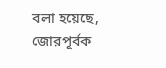বলা হয়েছে, জোরপূর্বক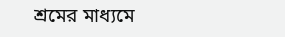শ্রমের মাধ্যমে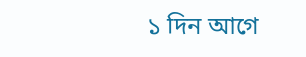১ দিন আগে